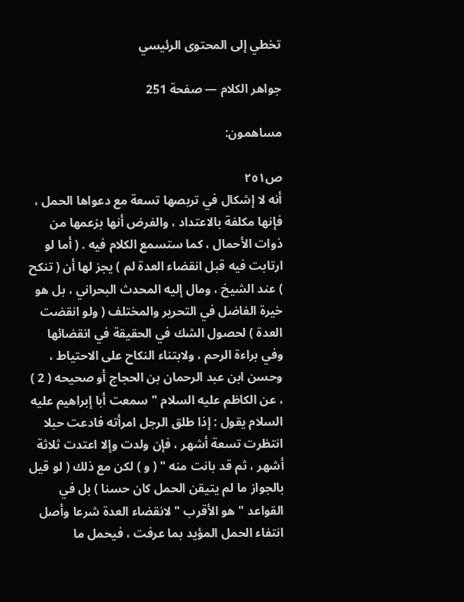تخطي إلى المحتوى الرئيسي

جواهر الكلام — صفحة 251

مساهمون:

ص٢٥١
أنه لا إشكال في تربصها تسعة مع دعواها الحمل ، فإنها مكلفة بالاعتداد ، والفرض أنها بزعمها من ذوات الأحمال ، كما ستسمع الكلام فيه . ( أما لو ارتابت فيه قبل انقضاء العدة لم ) يجز لها أن ( تنكح ) عند الشيخ ، ومال إليه المحدث البحراني ، بل هو خيرة الفاضل في التحرير والمختلف ( ولو انقضت العدة ) لحصول الشك في الحقيقة في انقضائها وفي براءة الرحم ، ولابتناء النكاح على الاحتياط ، وحسن ابن عبد الرحمان بن الحجاج أو صحيحه ( 2 ) ، عن الكاظم عليه السلام " سمعت أبا إبراهيم عليه السلام يقول : إذا طلق الرجل امرأته فادعت حبلا انتظرت تسعة أشهر ، فإن ولدت وإلا اعتدت ثلاثة أشهر ، ثم قد بانت منه " ( و ) لكن مع ذلك ( لو قيل بالجواز ما لم يتيقن الحمل كان حسنا ) بل في القواعد " هو الأقرب " لانقضاء العدة شرعا وأصل انتفاء الحمل المؤيد بما عرفت ، فيحمل ما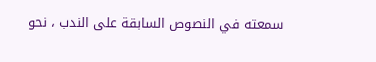سمعته في النصوص السابقة على الندب ، نحو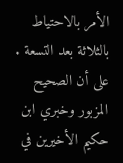الأمر بالاحتياط بالثلاثة بعد التسعة . على أن الصحيح المزبور وخبري ابن حكيم الأخيرين في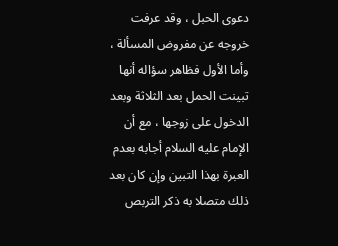دعوى الحبل ، وقد عرفت خروجه عن مفروض المسألة ، وأما الأول فظاهر سؤاله أنها تبينت الحمل بعد الثلاثة وبعد الدخول على زوجها ، مع أن الإمام عليه السلام أجابه بعدم العبرة بهذا التبين وإن كان بعد ذلك متصلا به ذكر التربص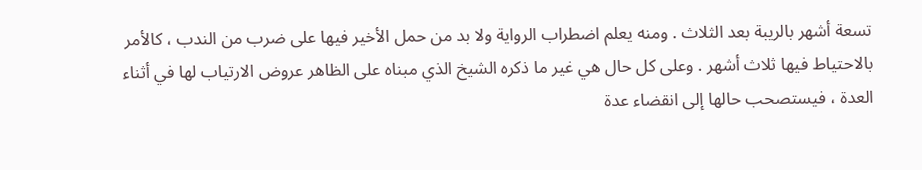تسعة أشهر بالريبة بعد الثلاث . ومنه يعلم اضطراب الرواية ولا بد من حمل الأخير فيها على ضرب من الندب ، كالأمر بالاحتياط فيها ثلاث أشهر . وعلى كل حال هي غير ما ذكره الشيخ الذي مبناه على الظاهر عروض الارتياب لها في أثناء العدة ، فيستصحب حالها إلى انقضاء عدة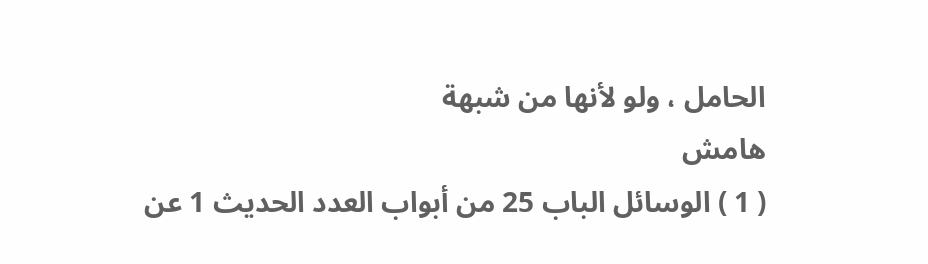الحامل ، ولو لأنها من شبهة
هامش
( 1 ) الوسائل الباب 25 من أبواب العدد الحديث 1 عن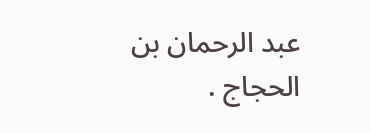عبد الرحمان بن الحجاج .